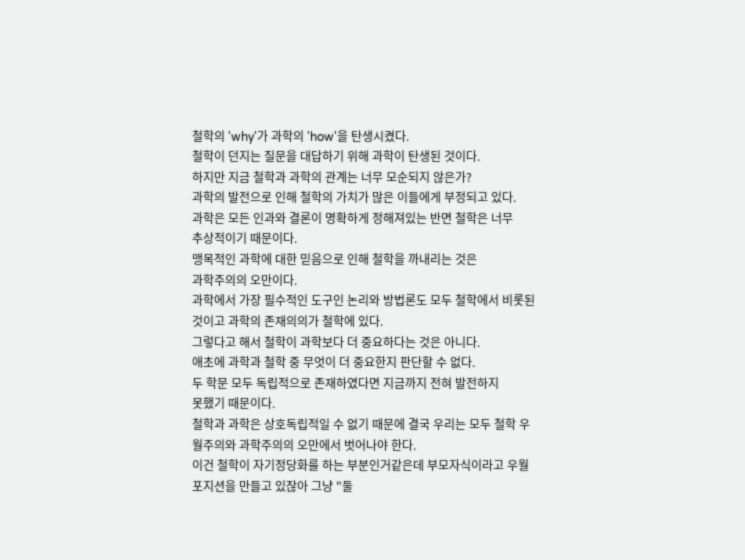철학의 'why'가 과학의 'how'을 탄생시켰다.
철학이 던지는 질문을 대답하기 위해 과학이 탄생된 것이다.
하지만 지금 철학과 과학의 관계는 너무 모순되지 않은가?
과학의 발전으로 인해 철학의 가치가 많은 이들에게 부정되고 있다.
과학은 모든 인과와 결론이 명확하게 정해져있는 반면 철학은 너무
추상적이기 때문이다.
맹목적인 과학에 대한 믿음으로 인해 철학을 까내리는 것은
과학주의의 오만이다.
과학에서 가장 필수적인 도구인 논리와 방법론도 모두 철학에서 비롯된 것이고 과학의 존재의의가 철학에 있다.
그렇다고 해서 철학이 과학보다 더 중요하다는 것은 아니다.
애초에 과학과 철학 중 무엇이 더 중요한지 판단할 수 없다.
두 학문 모두 독립적으로 존재하였다면 지금까지 전혀 발전하지
못했기 때문이다.
철학과 과학은 상호독립적일 수 없기 때문에 결국 우리는 모두 철학 우월주의와 과학주의의 오만에서 벗어나야 한다.
이건 철학이 자기정당화를 하는 부분인거같은데 부모자식이라고 우월포지션을 만들고 있잖아 그냥 "둘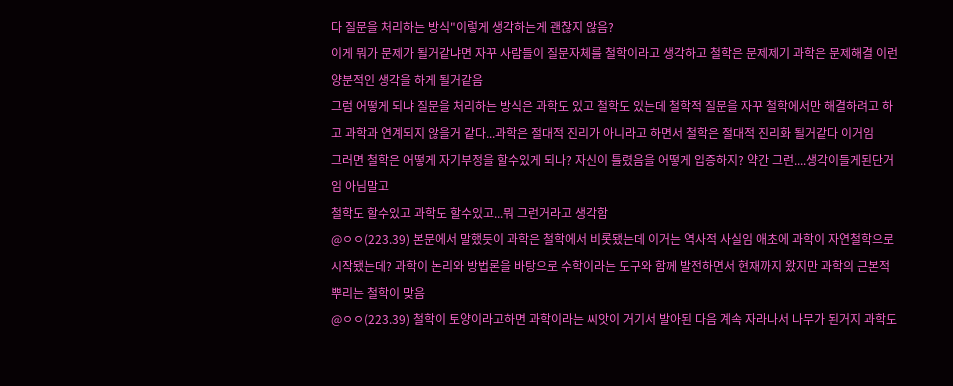다 질문을 처리하는 방식"이렇게 생각하는게 괜찮지 않음?
이게 뭐가 문제가 될거같냐면 자꾸 사람들이 질문자체를 철학이라고 생각하고 철학은 문제제기 과학은 문제해결 이런 양분적인 생각을 하게 될거같음
그럼 어떻게 되냐 질문을 처리하는 방식은 과학도 있고 철학도 있는데 철학적 질문을 자꾸 철학에서만 해결하려고 하고 과학과 연계되지 않을거 같다...과학은 절대적 진리가 아니라고 하면서 철학은 절대적 진리화 될거같다 이거임
그러면 철학은 어떻게 자기부정을 할수있게 되나? 자신이 틀렸음을 어떻게 입증하지? 약간 그런....생각이들게된단거임 아님말고
철학도 할수있고 과학도 할수있고...뭐 그런거라고 생각함
@ㅇㅇ(223.39) 본문에서 말했듯이 과학은 철학에서 비롯됐는데 이거는 역사적 사실임 애초에 과학이 자연철학으로 시작됐는데? 과학이 논리와 방법론을 바탕으로 수학이라는 도구와 함께 발전하면서 현재까지 왔지만 과학의 근본적 뿌리는 철학이 맞음
@ㅇㅇ(223.39) 철학이 토양이라고하면 과학이라는 씨앗이 거기서 발아된 다음 계속 자라나서 나무가 된거지 과학도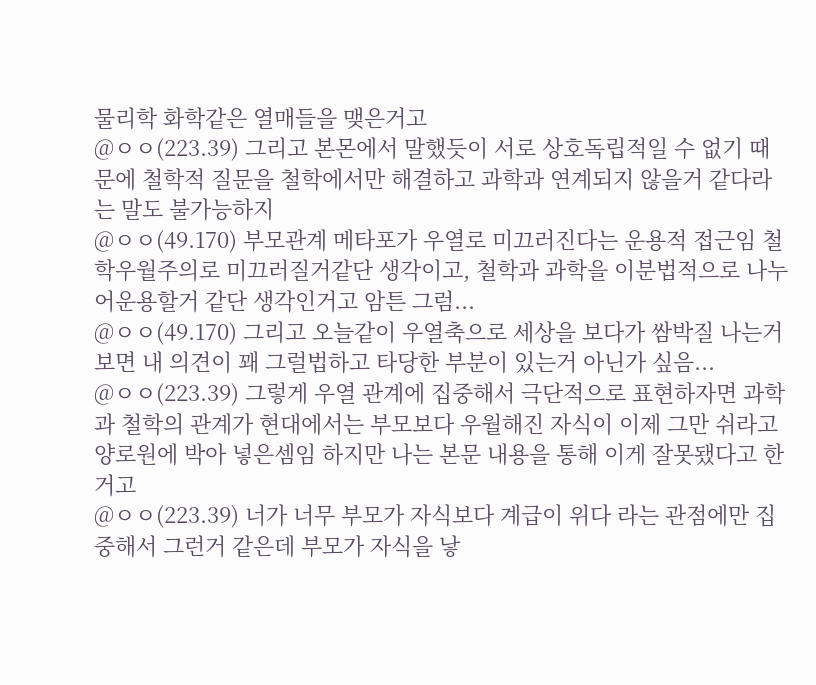물리학 화학같은 열매들을 맺은거고
@ㅇㅇ(223.39) 그리고 본몬에서 말했듯이 서로 상호독립적일 수 없기 때문에 철학적 질문을 철학에서만 해결하고 과학과 연계되지 않을거 같다라는 말도 불가능하지
@ㅇㅇ(49.170) 부모관계 메타포가 우열로 미끄러진다는 운용적 접근임 철학우월주의로 미끄러질거같단 생각이고, 철학과 과학을 이분법적으로 나누어운용할거 같단 생각인거고 암튼 그럼...
@ㅇㅇ(49.170) 그리고 오늘같이 우열축으로 세상을 보다가 쌈박질 나는거 보면 내 의견이 꽤 그럴법하고 타당한 부분이 있는거 아닌가 싶음...
@ㅇㅇ(223.39) 그렇게 우열 관계에 집중해서 극단적으로 표현하자면 과학과 철학의 관계가 현대에서는 부모보다 우월해진 자식이 이제 그만 쉬라고 양로원에 박아 넣은셈임 하지만 나는 본문 내용을 통해 이게 잘못됐다고 한거고
@ㅇㅇ(223.39) 너가 너무 부모가 자식보다 계급이 위다 라는 관점에만 집중해서 그런거 같은데 부모가 자식을 낳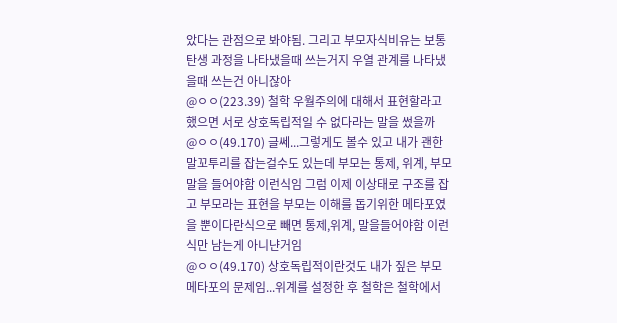았다는 관점으로 봐야됨. 그리고 부모자식비유는 보통 탄생 과정을 나타냈을때 쓰는거지 우열 관계를 나타냈을때 쓰는건 아니잖아
@ㅇㅇ(223.39) 철학 우월주의에 대해서 표현할라고 했으면 서로 상호독립적일 수 없다라는 말을 썼을까
@ㅇㅇ(49.170) 글쎄...그렇게도 볼수 있고 내가 괜한 말꼬투리를 잡는걸수도 있는데 부모는 통제, 위계, 부모말을 들어야함 이런식임 그럼 이제 이상태로 구조를 잡고 부모라는 표현을 부모는 이해를 돕기위한 메타포였을 뿐이다란식으로 빼면 통제,위계, 말을들어야함 이런식만 남는게 아니냔거임
@ㅇㅇ(49.170) 상호독립적이란것도 내가 짚은 부모 메타포의 문제임...위계를 설정한 후 철학은 철학에서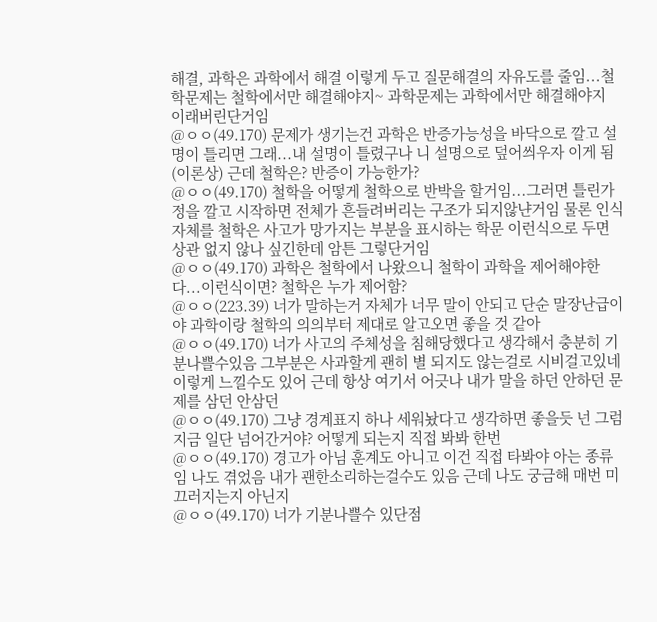해결, 과학은 과학에서 해결 이렇게 두고 질문해결의 자유도를 줄임...철학문제는 철학에서만 해결해야지~ 과학문제는 과학에서만 해결해야지 이래버린단거임
@ㅇㅇ(49.170) 문제가 생기는건 과학은 반증가능성을 바닥으로 깔고 설명이 틀리면 그래...내 설명이 틀렸구나 니 설명으로 덮어씌우자 이게 됨(이론상) 근데 철학은? 반증이 가능한가?
@ㅇㅇ(49.170) 철학을 어떻게 철학으로 반박을 할거임...그러면 틀린가정을 깔고 시작하면 전체가 흔들려버리는 구조가 되지않냔거임 물론 인식 자체를 철학은 사고가 망가지는 부분을 표시하는 학문 이런식으로 두면 상관 없지 않나 싶긴한데 암튼 그렇단거임
@ㅇㅇ(49.170) 과학은 철학에서 나왔으니 철학이 과학을 제어해야한다...이런식이면? 철학은 누가 제어함?
@ㅇㅇ(223.39) 너가 말하는거 자체가 너무 말이 안되고 단순 말장난급이야 과학이랑 철학의 의의부터 제대로 알고오면 좋을 것 같아
@ㅇㅇ(49.170) 너가 사고의 주체성을 침해당했다고 생각해서 충분히 기분나쁠수있음 그부분은 사과할게 괜히 별 되지도 않는걸로 시비걸고있네 이렇게 느낄수도 있어 근데 항상 여기서 어긋나 내가 말을 하던 안하던 문제를 삼던 안삼던
@ㅇㅇ(49.170) 그냥 경계표지 하나 세워놨다고 생각하면 좋을듯 넌 그럼 지금 일단 넘어간거야? 어떻게 되는지 직접 봐봐 한번
@ㅇㅇ(49.170) 경고가 아님 훈계도 아니고 이건 직접 타봐야 아는 종류임 나도 겪었음 내가 괜한소리하는걸수도 있음 근데 나도 궁금해 매번 미끄러지는지 아닌지
@ㅇㅇ(49.170) 너가 기분나쁠수 있단점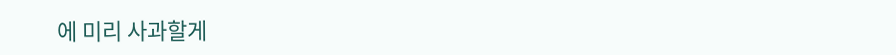에 미리 사과할게